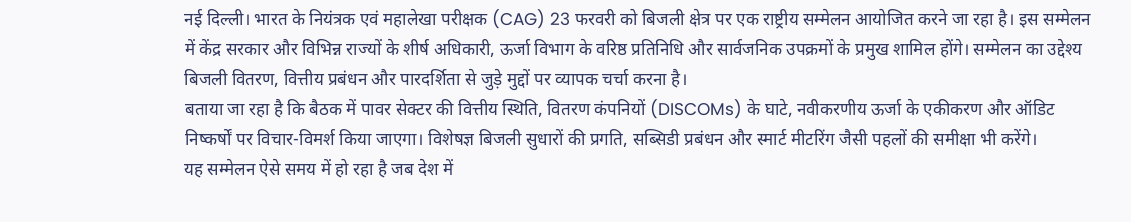नई दिल्ली। भारत के नियंत्रक एवं महालेखा परीक्षक (CAG) 23 फरवरी को बिजली क्षेत्र पर एक राष्ट्रीय सम्मेलन आयोजित करने जा रहा है। इस सम्मेलन में केंद्र सरकार और विभिन्न राज्यों के शीर्ष अधिकारी, ऊर्जा विभाग के वरिष्ठ प्रतिनिधि और सार्वजनिक उपक्रमों के प्रमुख शामिल होंगे। सम्मेलन का उद्देश्य बिजली वितरण, वित्तीय प्रबंधन और पारदर्शिता से जुड़े मुद्दों पर व्यापक चर्चा करना है।
बताया जा रहा है कि बैठक में पावर सेक्टर की वित्तीय स्थिति, वितरण कंपनियों (DISCOMs) के घाटे, नवीकरणीय ऊर्जा के एकीकरण और ऑडिट निष्कर्षों पर विचार-विमर्श किया जाएगा। विशेषज्ञ बिजली सुधारों की प्रगति, सब्सिडी प्रबंधन और स्मार्ट मीटरिंग जैसी पहलों की समीक्षा भी करेंगे।
यह सम्मेलन ऐसे समय में हो रहा है जब देश में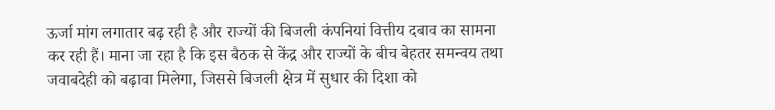ऊर्जा मांग लगातार बढ़ रही है और राज्यों की बिजली कंपनियां वित्तीय दबाव का सामना कर रही हैं। माना जा रहा है कि इस बैठक से केंद्र और राज्यों के बीच बेहतर समन्वय तथा जवाबदेही को बढ़ावा मिलेगा, जिससे बिजली क्षेत्र में सुधार की दिशा को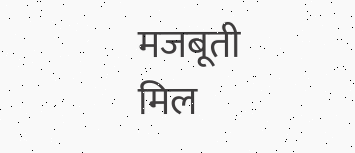मजबूती मिल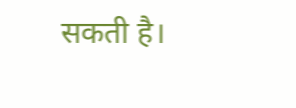सकती है।